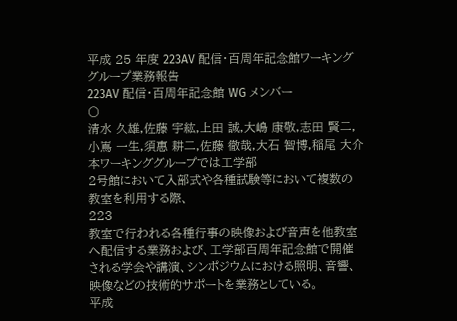平成 25 年度 223AV 配信・百周年記念館ワーキンググループ業務報告
223AV 配信・百周年記念館 WG メンバー
〇
清水 久雄,佐藤 宇紘,上田 誠,大嶋 康敬,志田 賢二,
小嶌 一生,須惠 耕二,佐藤 徹哉,大石 智博,稲尾 大介
本ワーキンググループでは工学部
2号館において入部式や各種試験等において複数の教室を利用する際、
223
教室で行われる各種行事の映像および音声を他教室へ配信する業務および、工学部百周年記念館で開催 される学会や講演、シンポジウムにおける照明、音響、映像などの技術的サポートを業務としている。
平成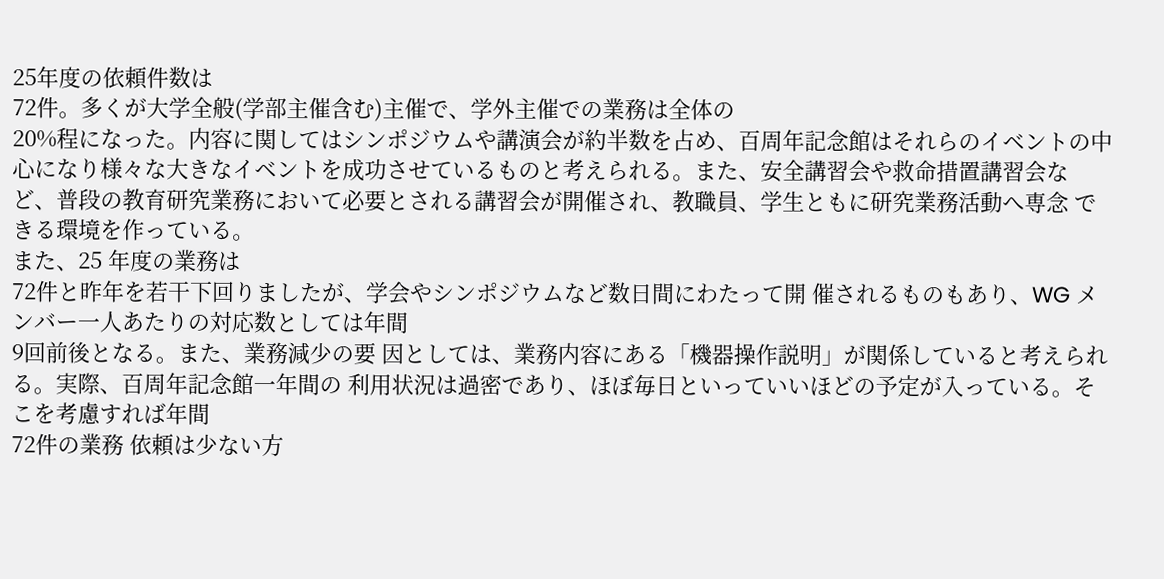25年度の依頼件数は
72件。多くが大学全般(学部主催含む)主催で、学外主催での業務は全体の
20%程になった。内容に関してはシンポジウムや講演会が約半数を占め、百周年記念館はそれらのイベントの中 心になり様々な大きなイベントを成功させているものと考えられる。また、安全講習会や救命措置講習会な ど、普段の教育研究業務において必要とされる講習会が開催され、教職員、学生ともに研究業務活動へ専念 できる環境を作っている。
また、25 年度の業務は
72件と昨年を若干下回りましたが、学会やシンポジウムなど数日間にわたって開 催されるものもあり、WG メンバー一人あたりの対応数としては年間
9回前後となる。また、業務減少の要 因としては、業務内容にある「機器操作説明」が関係していると考えられる。実際、百周年記念館一年間の 利用状況は過密であり、ほぼ毎日といっていいほどの予定が入っている。そこを考慮すれば年間
72件の業務 依頼は少ない方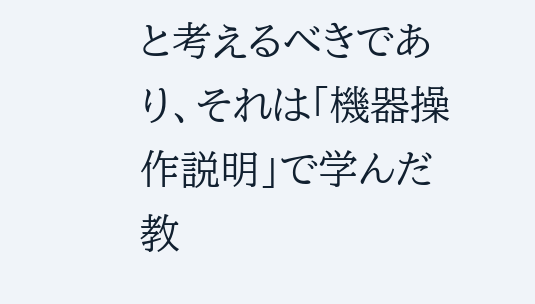と考えるべきであり、それは「機器操作説明」で学んだ教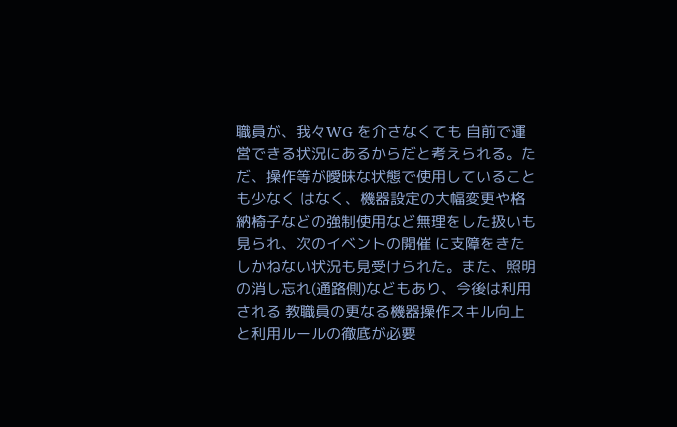職員が、我々WG を介さなくても 自前で運営できる状況にあるからだと考えられる。ただ、操作等が曖昧な状態で使用していることも少なく はなく、機器設定の大幅変更や格納椅子などの強制使用など無理をした扱いも見られ、次のイベントの開催 に支障をきたしかねない状況も見受けられた。また、照明の消し忘れ(通路側)などもあり、今後は利用される 教職員の更なる機器操作スキル向上と利用ルールの徹底が必要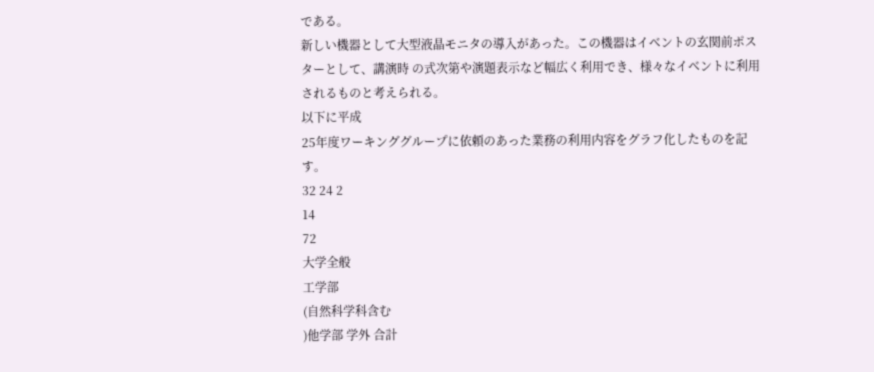である。
新しい機器として大型液晶モニタの導入があった。この機器はイベントの玄関前ポスターとして、講演時 の式次第や演題表示など幅広く利用でき、様々なイベントに利用されるものと考えられる。
以下に平成
25年度ワーキンググループに依頼のあった業務の利用内容をグラフ化したものを記す。
32 24 2
14
72
大学全般
工学部
(自然科学科含む
)他学部 学外 合計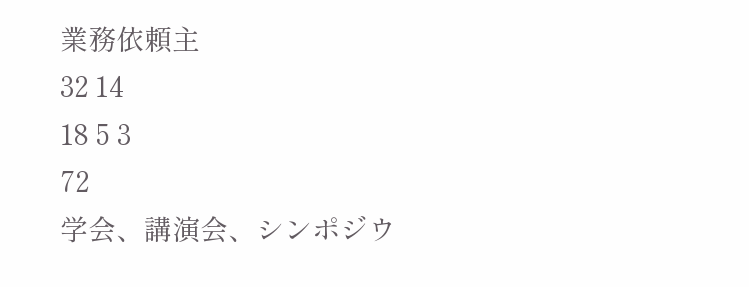業務依頼主
32 14
18 5 3
72
学会、講演会、シンポジウ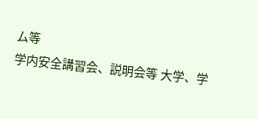ム等
学内安全講習会、説明会等 大学、学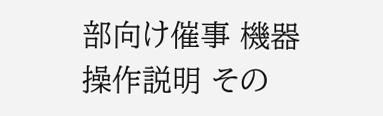部向け催事 機器操作説明 その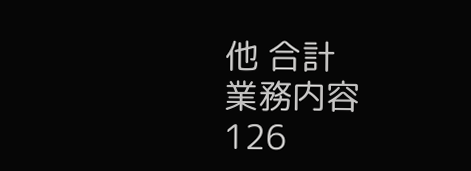他 合計
業務内容
126